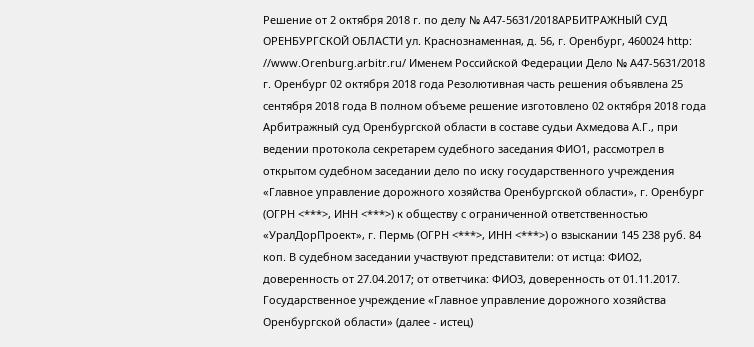Решение от 2 октября 2018 г. по делу № А47-5631/2018АРБИТРАЖНЫЙ СУД ОРЕНБУРГСКОЙ ОБЛАСТИ ул. Краснознаменная, д. 56, г. Оренбург, 460024 http: //www.Orenburg.arbitr.ru/ Именем Российской Федерации Дело № А47-5631/2018 г. Оренбург 02 октября 2018 года Резолютивная часть решения объявлена 25 сентября 2018 года В полном объеме решение изготовлено 02 октября 2018 года Арбитражный суд Оренбургской области в составе судьи Ахмедова А.Г., при ведении протокола секретарем судебного заседания ФИО1, рассмотрел в открытом судебном заседании дело по иску государственного учреждения «Главное управление дорожного хозяйства Оренбургской области», г. Оренбург (ОГРН <***>, ИНН <***>) к обществу с ограниченной ответственностью «УралДорПроект», г. Пермь (ОГРН <***>, ИНН <***>) о взыскании 145 238 руб. 84 коп. В судебном заседании участвуют представители: от истца: ФИО2, доверенность от 27.04.2017; от ответчика: ФИО3, доверенность от 01.11.2017. Государственное учреждение «Главное управление дорожного хозяйства Оренбургской области» (далее - истец)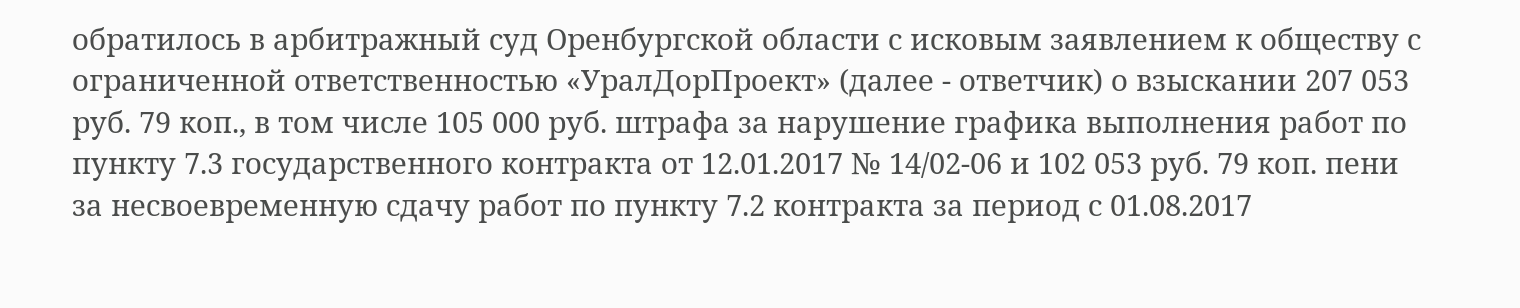обратилось в арбитражный суд Оренбургской области с исковым заявлением к обществу с ограниченной ответственностью «УралДорПроект» (далее - ответчик) о взыскании 207 053 руб. 79 коп., в том числе 105 000 руб. штрафа за нарушение графика выполнения работ по пункту 7.3 государственного контракта от 12.01.2017 № 14/02-06 и 102 053 руб. 79 коп. пени за несвоевременную сдачу работ по пункту 7.2 контракта за период с 01.08.2017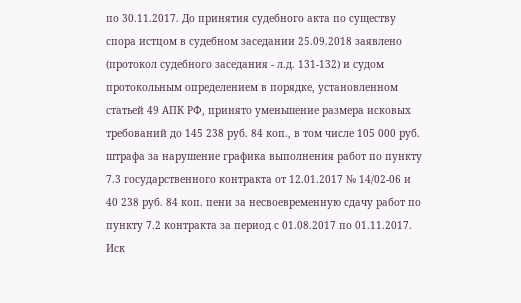по 30.11.2017. До принятия судебного акта по существу спора истцом в судебном заседании 25.09.2018 заявлено (протокол судебного заседания - л.д. 131-132) и судом протокольным определением в порядке, установленном статьей 49 АПК РФ, принято уменьшение размера исковых требований до 145 238 руб. 84 коп., в том числе 105 000 руб. штрафа за нарушение графика выполнения работ по пункту 7.3 государственного контракта от 12.01.2017 № 14/02-06 и 40 238 руб. 84 коп. пени за несвоевременную сдачу работ по пункту 7.2 контракта за период с 01.08.2017 по 01.11.2017. Иск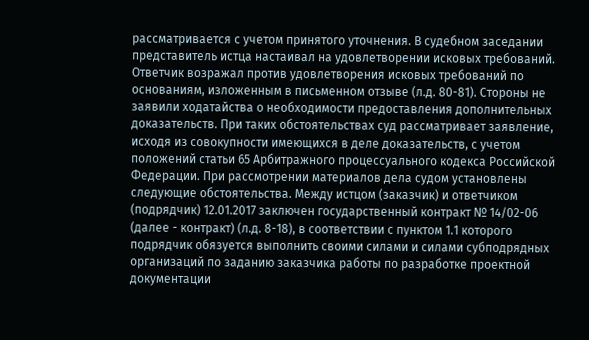рассматривается с учетом принятого уточнения. В судебном заседании представитель истца настаивал на удовлетворении исковых требований. Ответчик возражал против удовлетворения исковых требований по основаниям, изложенным в письменном отзыве (л.д. 80-81). Стороны не заявили ходатайства о необходимости предоставления дополнительных доказательств. При таких обстоятельствах суд рассматривает заявление, исходя из совокупности имеющихся в деле доказательств, с учетом положений статьи 65 Арбитражного процессуального кодекса Российской Федерации. При рассмотрении материалов дела судом установлены следующие обстоятельства. Между истцом (заказчик) и ответчиком (подрядчик) 12.01.2017 заключен государственный контракт № 14/02-06 (далее - контракт) (л.д. 8-18), в соответствии с пунктом 1.1 которого подрядчик обязуется выполнить своими силами и силами субподрядных организаций по заданию заказчика работы по разработке проектной документации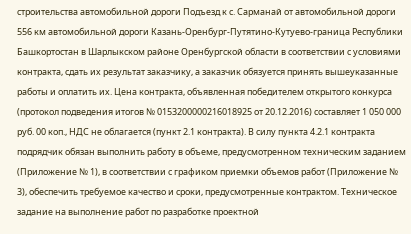строительства автомобильной дороги Подъезд к с. Сарманай от автомобильной дороги 556 км автомобильной дороги Казань-Оренбург-Путятино-Кутуево-граница Республики Башкортостан в Шарлыкском районе Оренбургской области в соответствии с условиями контракта, сдать их результат заказчику, а заказчик обязуется принять вышеуказанные работы и оплатить их. Цена контракта, объявленная победителем открытого конкурса (протокол подведения итогов № 0153200000216018925 от 20.12.2016) составляет 1 050 000 руб. 00 коп., НДС не облагается (пункт 2.1 контракта). В силу пункта 4.2.1 контракта подрядчик обязан выполнить работу в объеме, предусмотренном техническим заданием (Приложение № 1), в соответствии с графиком приемки объемов работ (Приложение № 3), обеспечить требуемое качество и сроки, предусмотренные контрактом. Техническое задание на выполнение работ по разработке проектной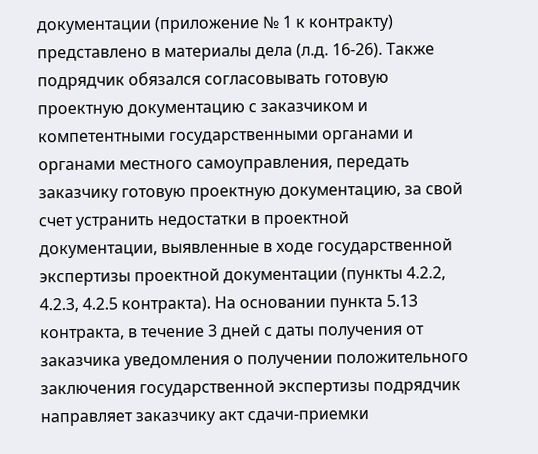документации (приложение № 1 к контракту) представлено в материалы дела (л.д. 16-26). Также подрядчик обязался согласовывать готовую проектную документацию с заказчиком и компетентными государственными органами и органами местного самоуправления, передать заказчику готовую проектную документацию, за свой счет устранить недостатки в проектной документации, выявленные в ходе государственной экспертизы проектной документации (пункты 4.2.2, 4.2.3, 4.2.5 контракта). На основании пункта 5.13 контракта, в течение 3 дней с даты получения от заказчика уведомления о получении положительного заключения государственной экспертизы подрядчик направляет заказчику акт сдачи-приемки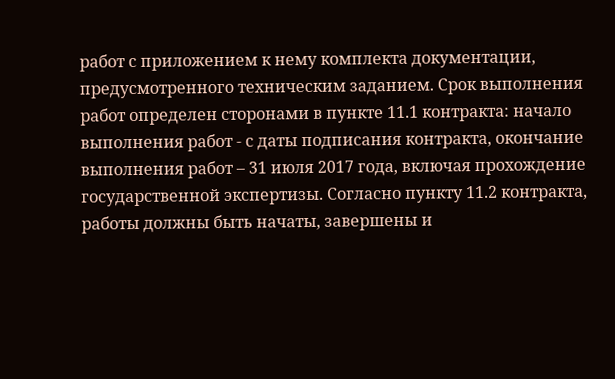работ с приложением к нему комплекта документации, предусмотренного техническим заданием. Срок выполнения работ определен сторонами в пункте 11.1 контракта: начало выполнения работ - с даты подписания контракта, окончание выполнения работ – 31 июля 2017 года, включая прохождение государственной экспертизы. Согласно пункту 11.2 контракта, работы должны быть начаты, завершены и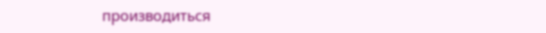производиться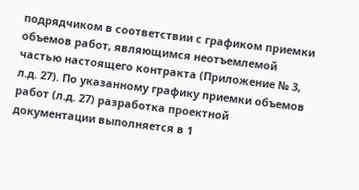подрядчиком в соответствии с графиком приемки объемов работ, являющимся неотъемлемой частью настоящего контракта (Приложение № 3, л.д. 27). По указанному графику приемки объемов работ (л.д. 27) разработка проектной документации выполняется в 1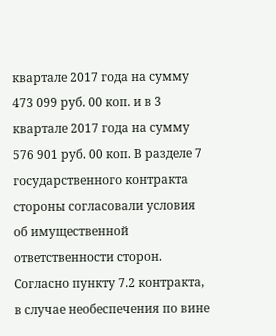квартале 2017 года на сумму 473 099 руб. 00 коп. и в 3 квартале 2017 года на сумму 576 901 руб. 00 коп. В разделе 7 государственного контракта стороны согласовали условия об имущественной ответственности сторон. Согласно пункту 7.2 контракта, в случае необеспечения по вине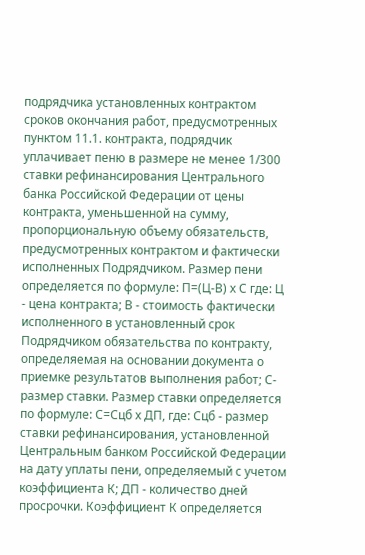подрядчика установленных контрактом сроков окончания работ, предусмотренных пунктом 11.1. контракта, подрядчик уплачивает пеню в размере не менее 1/300 ставки рефинансирования Центрального банка Российской Федерации от цены контракта, уменьшенной на сумму, пропорциональную объему обязательств, предусмотренных контрактом и фактически исполненных Подрядчиком. Размер пени определяется по формуле: П=(Ц-В) х С где: Ц - цена контракта; В - стоимость фактически исполненного в установленный срок Подрядчиком обязательства по контракту, определяемая на основании документа о приемке результатов выполнения работ; С-размер ставки. Размер ставки определяется по формуле: С=Сцб х ДП, где: Сцб - размер ставки рефинансирования, установленной Центральным банком Российской Федерации на дату уплаты пени, определяемый с учетом коэффициента К; ДП - количество дней просрочки. Коэффициент К определяется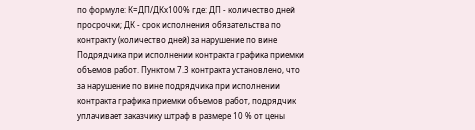по формуле: К=ДП/ДКх100% где: ДП - количество дней просрочки; ДК - срок исполнения обязательства по контракту (количество дней) за нарушение по вине Подрядчика при исполнении контракта графика приемки объемов работ. Пунктом 7.3 контракта установлено, что за нарушение по вине подрядчика при исполнении контракта графика приемки объемов работ, подрядчик уплачивает заказчику штраф в размере 10 % от цены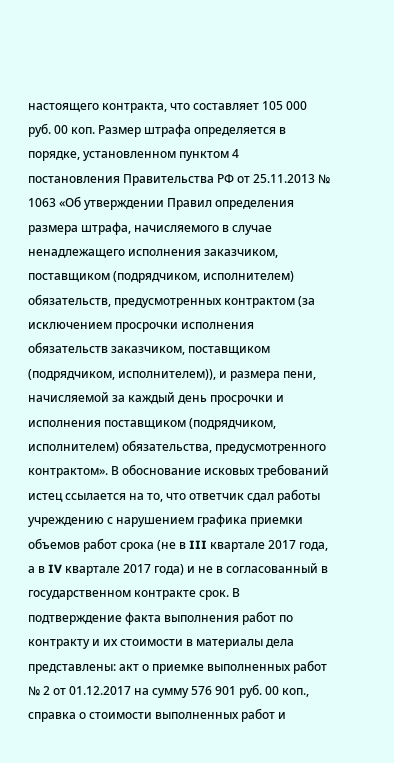настоящего контракта, что составляет 105 000 руб. 00 коп. Размер штрафа определяется в порядке, установленном пунктом 4 постановления Правительства РФ от 25.11.2013 № 1063 «Об утверждении Правил определения размера штрафа, начисляемого в случае ненадлежащего исполнения заказчиком, поставщиком (подрядчиком, исполнителем) обязательств, предусмотренных контрактом (за исключением просрочки исполнения обязательств заказчиком, поставщиком (подрядчиком, исполнителем)), и размера пени, начисляемой за каждый день просрочки и исполнения поставщиком (подрядчиком, исполнителем) обязательства, предусмотренного контрактом». В обоснование исковых требований истец ссылается на то, что ответчик сдал работы учреждению с нарушением графика приемки объемов работ срока (не в III квартале 2017 года, а в IV квартале 2017 года) и не в согласованный в государственном контракте срок. В подтверждение факта выполнения работ по контракту и их стоимости в материалы дела представлены: акт о приемке выполненных работ № 2 от 01.12.2017 на сумму 576 901 руб. 00 коп., справка о стоимости выполненных работ и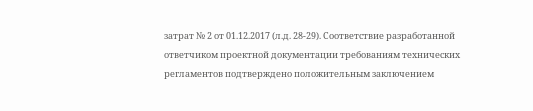затрат № 2 от 01.12.2017 (л.д. 28-29). Соответствие разработанной ответчиком проектной документации требованиям технических регламентов подтверждено положительным заключением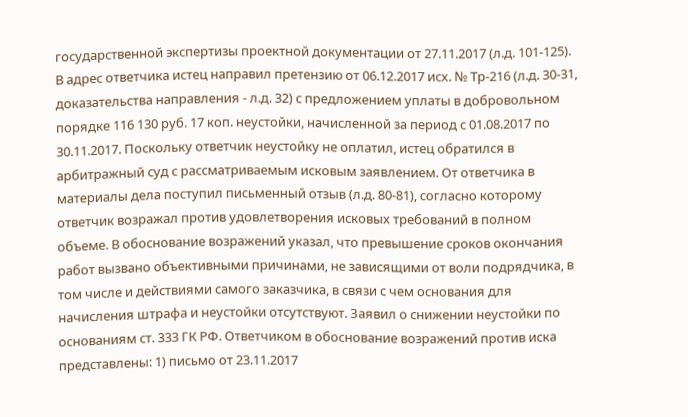государственной экспертизы проектной документации от 27.11.2017 (л.д. 101-125). В адрес ответчика истец направил претензию от 06.12.2017 исх. № Тр-216 (л.д. 30-31, доказательства направления - л.д. 32) с предложением уплаты в добровольном порядке 116 130 руб. 17 коп. неустойки, начисленной за период с 01.08.2017 по 30.11.2017. Поскольку ответчик неустойку не оплатил, истец обратился в арбитражный суд с рассматриваемым исковым заявлением. От ответчика в материалы дела поступил письменный отзыв (л.д. 80-81), согласно которому ответчик возражал против удовлетворения исковых требований в полном объеме. В обоснование возражений указал, что превышение сроков окончания работ вызвано объективными причинами, не зависящими от воли подрядчика, в том числе и действиями самого заказчика, в связи с чем основания для начисления штрафа и неустойки отсутствуют. Заявил о снижении неустойки по основаниям ст. 333 ГК РФ. Ответчиком в обоснование возражений против иска представлены: 1) письмо от 23.11.2017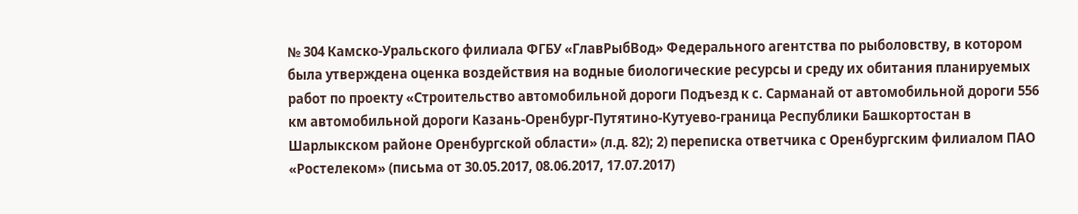№ 304 Камско-Уральского филиала ФГБУ «ГлавРыбВод» Федерального агентства по рыболовству, в котором была утверждена оценка воздействия на водные биологические ресурсы и среду их обитания планируемых работ по проекту «Строительство автомобильной дороги Подъезд к с. Сарманай от автомобильной дороги 556 км автомобильной дороги Казань-Оренбург-Путятино-Кутуево-граница Республики Башкортостан в Шарлыкском районе Оренбургской области» (л.д. 82); 2) переписка ответчика с Оренбургским филиалом ПАО «Ростелеком» (письма от 30.05.2017, 08.06.2017, 17.07.2017)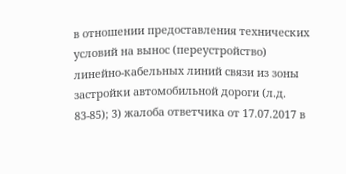в отношении предоставления технических условий на вынос (переустройство) линейно-кабельных линий связи из зоны застройки автомобильной дороги (л.д. 83-85); 3) жалоба ответчика от 17.07.2017 в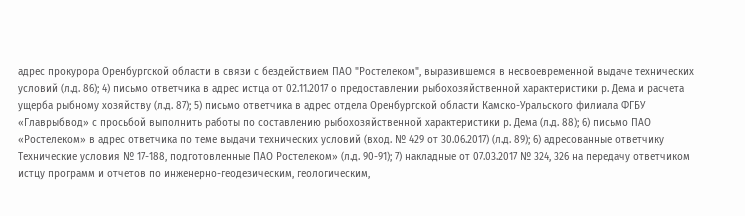адрес прокурора Оренбургской области в связи с бездействием ПАО "Ростелеком", выразившемся в несвоевременной выдаче технических условий (л.д. 86); 4) письмо ответчика в адрес истца от 02.11.2017 о предоставлении рыбохозяйственной характеристики р. Дема и расчета ущерба рыбному хозяйству (л.д. 87); 5) письмо ответчика в адрес отдела Оренбургской области Камско-Уральского филиала ФГБУ «Главрыбвод» с просьбой выполнить работы по составлению рыбохозяйственной характеристики р. Дема (л.д. 88); 6) письмо ПАО «Ростелеком» в адрес ответчика по теме выдачи технических условий (вход. № 429 от 30.06.2017) (л.д. 89); 6) адресованные ответчику Технические условия № 17-188, подготовленные ПАО Ростелеком» (л.д. 90-91); 7) накладные от 07.03.2017 № 324, 326 на передачу ответчиком истцу программ и отчетов по инженерно-геодезическим, геологическим,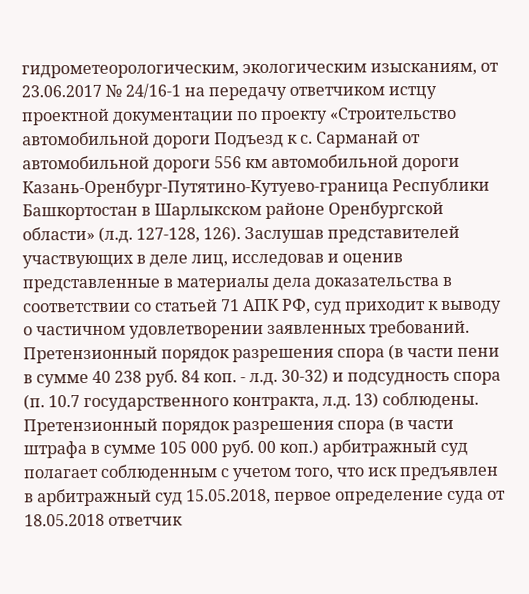гидрометеорологическим, экологическим изысканиям, от 23.06.2017 № 24/16-1 на передачу ответчиком истцу проектной документации по проекту «Строительство автомобильной дороги Подъезд к с. Сарманай от автомобильной дороги 556 км автомобильной дороги Казань-Оренбург-Путятино-Кутуево-граница Республики Башкортостан в Шарлыкском районе Оренбургской области» (л.д. 127-128, 126). Заслушав представителей участвующих в деле лиц, исследовав и оценив представленные в материалы дела доказательства в соответствии со статьей 71 АПК РФ, суд приходит к выводу о частичном удовлетворении заявленных требований. Претензионный порядок разрешения спора (в части пени в сумме 40 238 руб. 84 коп. - л.д. 30-32) и подсудность спора (п. 10.7 государственного контракта, л.д. 13) соблюдены. Претензионный порядок разрешения спора (в части штрафа в сумме 105 000 руб. 00 коп.) арбитражный суд полагает соблюденным с учетом того, что иск предъявлен в арбитражный суд 15.05.2018, первое определение суда от 18.05.2018 ответчик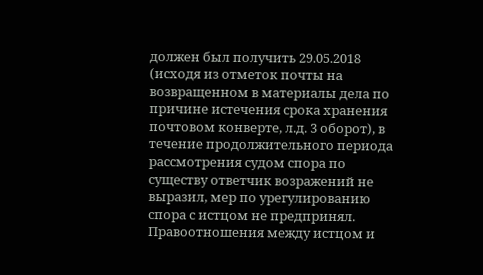должен был получить 29.05.2018 (исходя из отметок почты на возвращенном в материалы дела по причине истечения срока хранения почтовом конверте, л.д. 3 оборот), в течение продолжительного периода рассмотрения судом спора по существу ответчик возражений не выразил, мер по урегулированию спора с истцом не предпринял. Правоотношения между истцом и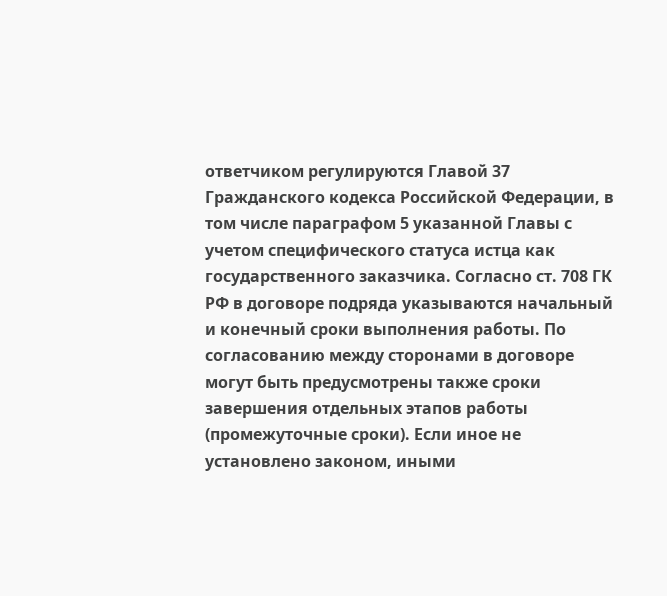ответчиком регулируются Главой 37 Гражданского кодекса Российской Федерации, в том числе параграфом 5 указанной Главы с учетом специфического статуса истца как государственного заказчика. Согласно ст. 708 ГК РФ в договоре подряда указываются начальный и конечный сроки выполнения работы. По согласованию между сторонами в договоре могут быть предусмотрены также сроки завершения отдельных этапов работы (промежуточные сроки). Если иное не установлено законом, иными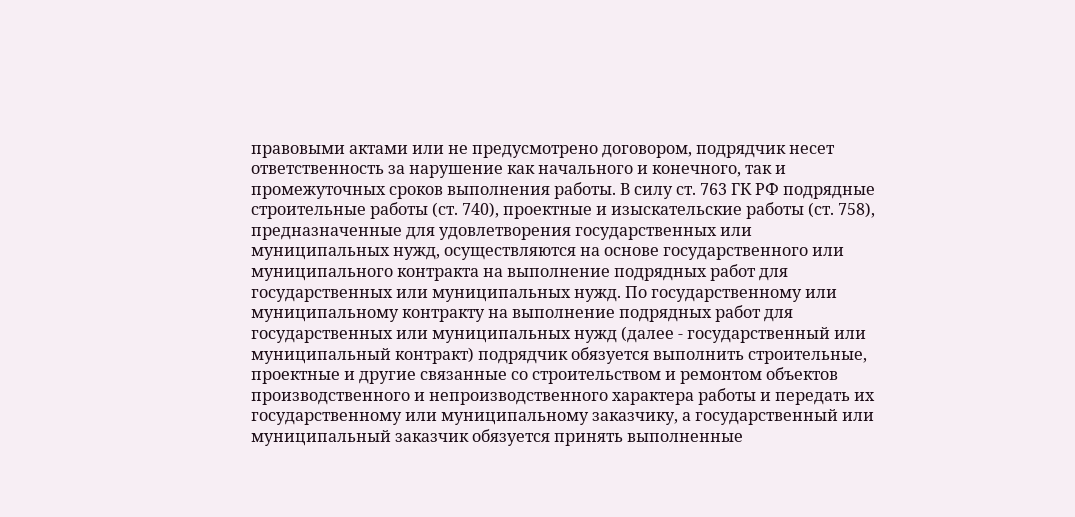правовыми актами или не предусмотрено договором, подрядчик несет ответственность за нарушение как начального и конечного, так и промежуточных сроков выполнения работы. В силу ст. 763 ГК РФ подрядные строительные работы (ст. 740), проектные и изыскательские работы (ст. 758), предназначенные для удовлетворения государственных или муниципальных нужд, осуществляются на основе государственного или муниципального контракта на выполнение подрядных работ для государственных или муниципальных нужд. По государственному или муниципальному контракту на выполнение подрядных работ для государственных или муниципальных нужд (далее - государственный или муниципальный контракт) подрядчик обязуется выполнить строительные, проектные и другие связанные со строительством и ремонтом объектов производственного и непроизводственного характера работы и передать их государственному или муниципальному заказчику, а государственный или муниципальный заказчик обязуется принять выполненные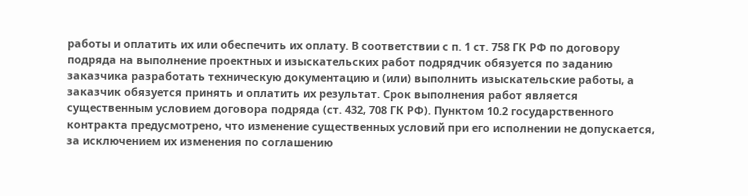работы и оплатить их или обеспечить их оплату. В соответствии с п. 1 ст. 758 ГК РФ по договору подряда на выполнение проектных и изыскательских работ подрядчик обязуется по заданию заказчика разработать техническую документацию и (или) выполнить изыскательские работы, а заказчик обязуется принять и оплатить их результат. Срок выполнения работ является существенным условием договора подряда (ст. 432, 708 ГК РФ). Пунктом 10.2 государственного контракта предусмотрено, что изменение существенных условий при его исполнении не допускается, за исключением их изменения по соглашению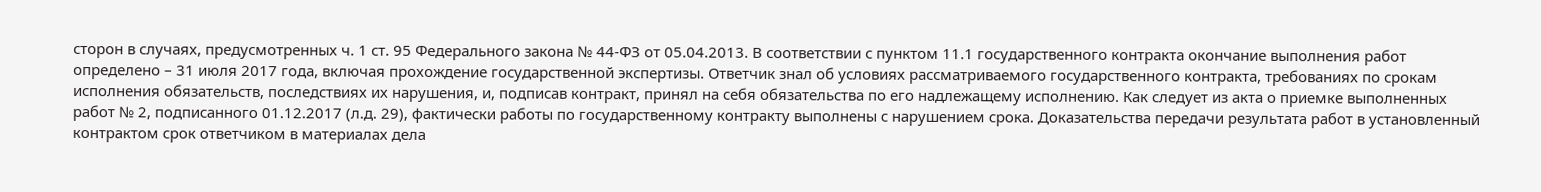сторон в случаях, предусмотренных ч. 1 ст. 95 Федерального закона № 44-ФЗ от 05.04.2013. В соответствии с пунктом 11.1 государственного контракта окончание выполнения работ определено – 31 июля 2017 года, включая прохождение государственной экспертизы. Ответчик знал об условиях рассматриваемого государственного контракта, требованиях по срокам исполнения обязательств, последствиях их нарушения, и, подписав контракт, принял на себя обязательства по его надлежащему исполнению. Как следует из акта о приемке выполненных работ № 2, подписанного 01.12.2017 (л.д. 29), фактически работы по государственному контракту выполнены с нарушением срока. Доказательства передачи результата работ в установленный контрактом срок ответчиком в материалах дела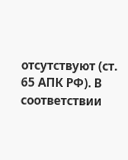отсутствуют (ст. 65 АПК РФ). В соответствии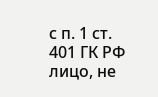с п. 1 ст. 401 ГК РФ лицо, не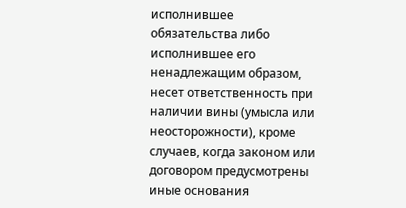исполнившее обязательства либо исполнившее его ненадлежащим образом, несет ответственность при наличии вины (умысла или неосторожности), кроме случаев, когда законом или договором предусмотрены иные основания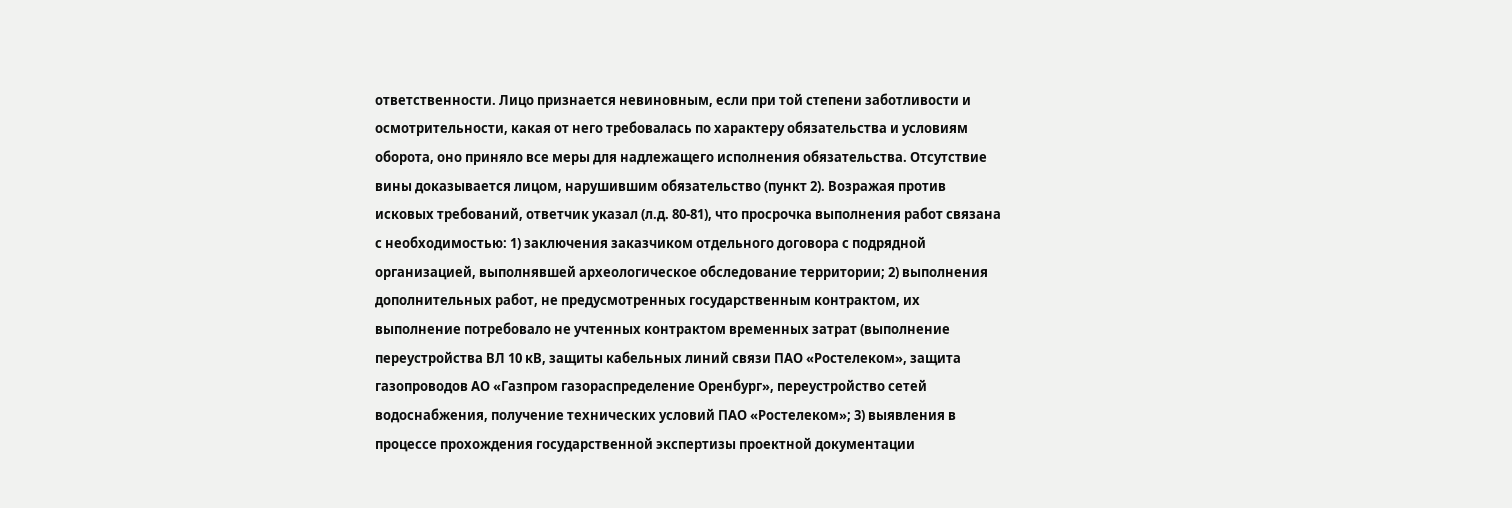ответственности. Лицо признается невиновным, если при той степени заботливости и осмотрительности, какая от него требовалась по характеру обязательства и условиям оборота, оно приняло все меры для надлежащего исполнения обязательства. Отсутствие вины доказывается лицом, нарушившим обязательство (пункт 2). Возражая против исковых требований, ответчик указал (л.д. 80-81), что просрочка выполнения работ связана с необходимостью: 1) заключения заказчиком отдельного договора с подрядной организацией, выполнявшей археологическое обследование территории; 2) выполнения дополнительных работ, не предусмотренных государственным контрактом, их выполнение потребовало не учтенных контрактом временных затрат (выполнение переустройства ВЛ 10 кВ, защиты кабельных линий связи ПАО «Ростелеком», защита газопроводов АО «Газпром газораспределение Оренбург», переустройство сетей водоснабжения, получение технических условий ПАО «Ростелеком»; 3) выявления в процессе прохождения государственной экспертизы проектной документации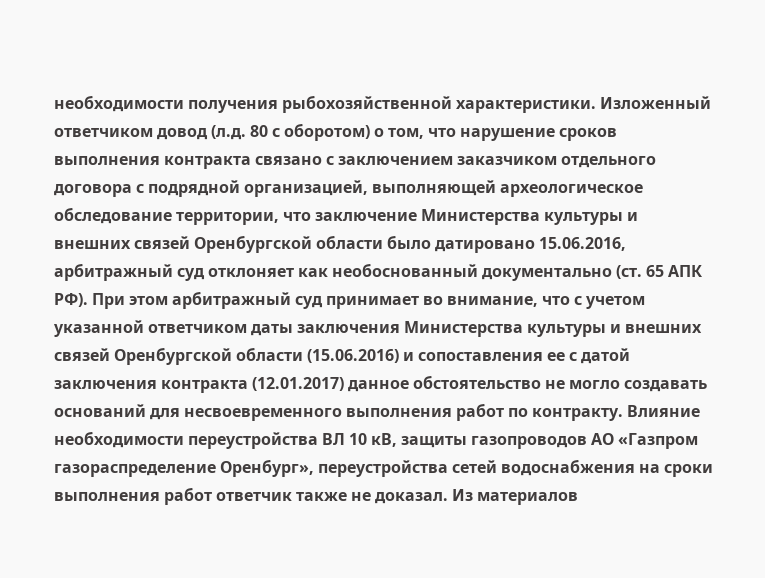необходимости получения рыбохозяйственной характеристики. Изложенный ответчиком довод (л.д. 80 с оборотом) о том, что нарушение сроков выполнения контракта связано с заключением заказчиком отдельного договора с подрядной организацией, выполняющей археологическое обследование территории, что заключение Министерства культуры и внешних связей Оренбургской области было датировано 15.06.2016, арбитражный суд отклоняет как необоснованный документально (ст. 65 АПК РФ). При этом арбитражный суд принимает во внимание, что с учетом указанной ответчиком даты заключения Министерства культуры и внешних связей Оренбургской области (15.06.2016) и сопоставления ее с датой заключения контракта (12.01.2017) данное обстоятельство не могло создавать оснований для несвоевременного выполнения работ по контракту. Влияние необходимости переустройства ВЛ 10 кВ, защиты газопроводов АО «Газпром газораспределение Оренбург», переустройства сетей водоснабжения на сроки выполнения работ ответчик также не доказал. Из материалов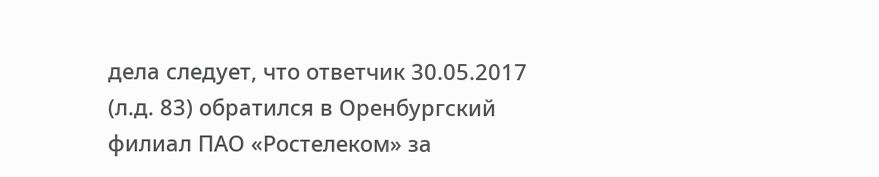дела следует, что ответчик 30.05.2017 (л.д. 83) обратился в Оренбургский филиал ПАО «Ростелеком» за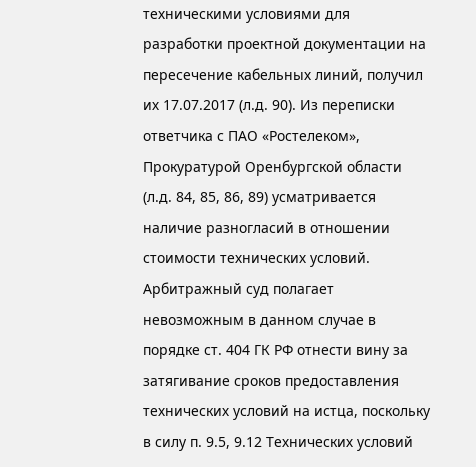техническими условиями для разработки проектной документации на пересечение кабельных линий, получил их 17.07.2017 (л.д. 90). Из переписки ответчика с ПАО «Ростелеком», Прокуратурой Оренбургской области (л.д. 84, 85, 86, 89) усматривается наличие разногласий в отношении стоимости технических условий. Арбитражный суд полагает невозможным в данном случае в порядке ст. 404 ГК РФ отнести вину за затягивание сроков предоставления технических условий на истца, поскольку в силу п. 9.5, 9.12 Технических условий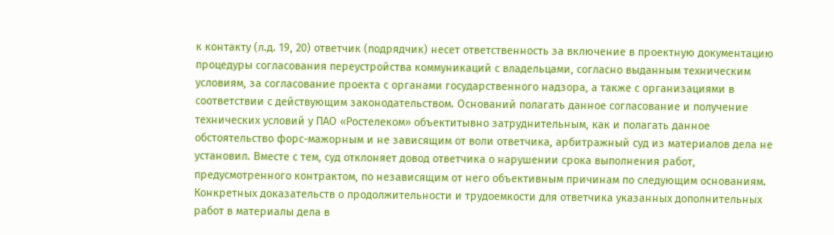к контакту (л.д. 19, 20) ответчик (подрядчик) несет ответственность за включение в проектную документацию процедуры согласования переустройства коммуникаций с владельцами, согласно выданным техническим условиям, за согласование проекта с органами государственного надзора, а также с организациями в соответствии с действующим законодательством. Оснований полагать данное согласование и получение технических условий у ПАО «Ростелеком» объектитывно затруднительным, как и полагать данное обстоятельство форс-мажорным и не зависящим от воли ответчика, арбитражный суд из материалов дела не установил. Вместе с тем, суд отклоняет довод ответчика о нарушении срока выполнения работ, предусмотренного контрактом, по независящим от него объективным причинам по следующим основаниям. Конкретных доказательств о продолжительности и трудоемкости для ответчика указанных дополнительных работ в материалы дела в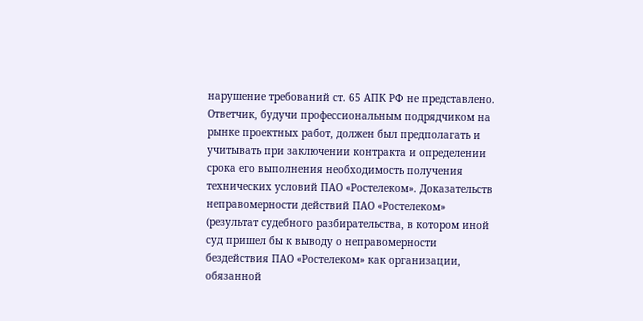нарушение требований ст. 65 АПК РФ не представлено. Ответчик, будучи профессиональным подрядчиком на рынке проектных работ, должен был предполагать и учитывать при заключении контракта и определении срока его выполнения необходимость получения технических условий ПАО «Ростелеком». Доказательств неправомерности действий ПАО «Ростелеком» (результат судебного разбирательства, в котором иной суд пришел бы к выводу о неправомерности бездействия ПАО «Ростелеком» как организации, обязанной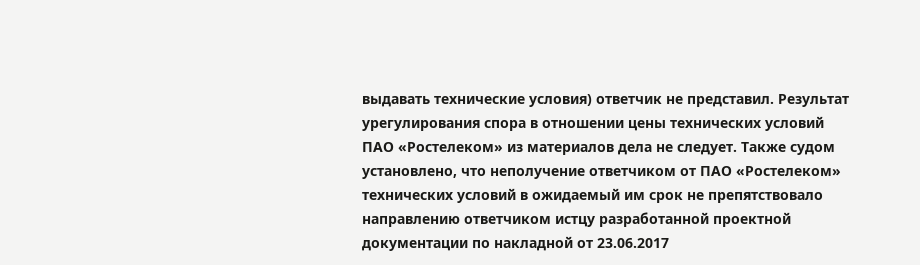выдавать технические условия) ответчик не представил. Результат урегулирования спора в отношении цены технических условий ПАО «Ростелеком» из материалов дела не следует. Также судом установлено, что неполучение ответчиком от ПАО «Ростелеком» технических условий в ожидаемый им срок не препятствовало направлению ответчиком истцу разработанной проектной документации по накладной от 23.06.2017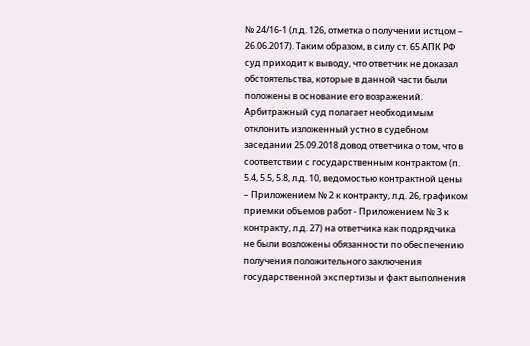№ 24/16-1 (л.д. 126, отметка о получении истцом – 26.06.2017). Таким образом, в силу ст. 65 АПК РФ суд приходит к выводу, что ответчик не доказал обстоятельства, которые в данной части были положены в основание его возражений. Арбитражный суд полагает необходимым отклонить изложенный устно в судебном заседании 25.09.2018 довод ответчика о том, что в соответствии с государственным контрактом (п. 5.4, 5.5, 5.8, л.д. 10, ведомостью контрактной цены – Приложением № 2 к контракту, л.д. 26, графиком приемки объемов работ - Приложением № 3 к контракту, л.д. 27) на ответчика как подрядчика не были возложены обязанности по обеспечению получения положительного заключения государственной экспертизы и факт выполнения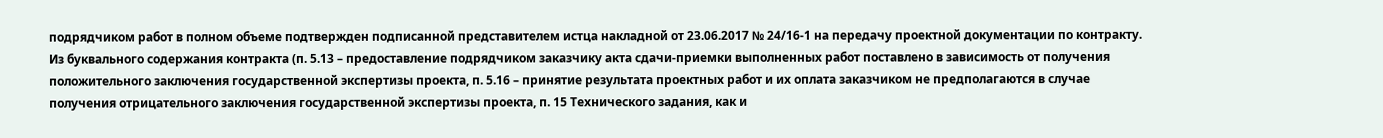подрядчиком работ в полном объеме подтвержден подписанной представителем истца накладной от 23.06.2017 № 24/16-1 на передачу проектной документации по контракту. Из буквального содержания контракта (п. 5.13 – предоставление подрядчиком заказчику акта сдачи-приемки выполненных работ поставлено в зависимость от получения положительного заключения государственной экспертизы проекта, п. 5.16 – принятие результата проектных работ и их оплата заказчиком не предполагаются в случае получения отрицательного заключения государственной экспертизы проекта, п. 15 Технического задания, как и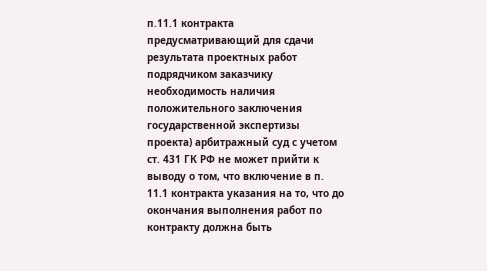п.11.1 контракта предусматривающий для сдачи результата проектных работ подрядчиком заказчику необходимость наличия положительного заключения государственной экспертизы проекта) арбитражный суд с учетом ст. 431 ГК РФ не может прийти к выводу о том, что включение в п. 11.1 контракта указания на то, что до окончания выполнения работ по контракту должна быть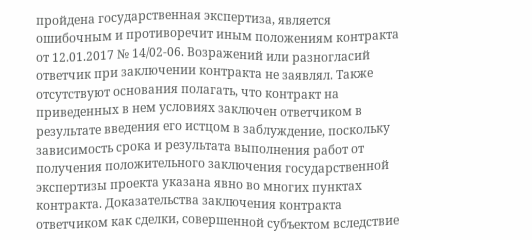пройдена государственная экспертиза, является ошибочным и противоречит иным положениям контракта от 12.01.2017 № 14/02-06. Возражений или разногласий ответчик при заключении контракта не заявлял. Также отсутствуют основания полагать, что контракт на приведенных в нем условиях заключен ответчиком в результате введения его истцом в заблуждение, поскольку зависимость срока и результата выполнения работ от получения положительного заключения государственной экспертизы проекта указана явно во многих пунктах контракта. Доказательства заключения контракта ответчиком как сделки, совершенной субъектом вследствие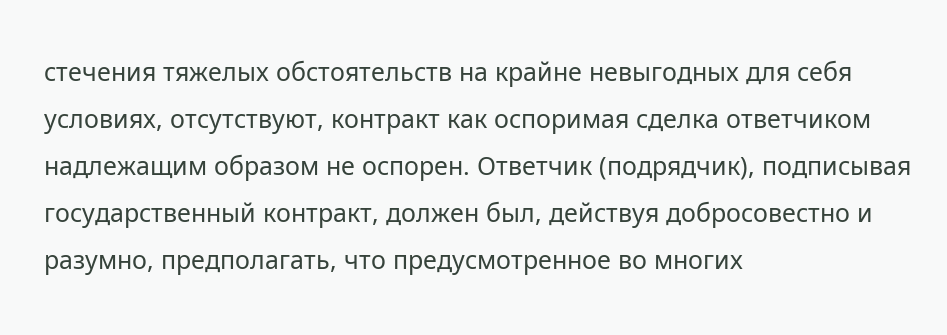стечения тяжелых обстоятельств на крайне невыгодных для себя условиях, отсутствуют, контракт как оспоримая сделка ответчиком надлежащим образом не оспорен. Ответчик (подрядчик), подписывая государственный контракт, должен был, действуя добросовестно и разумно, предполагать, что предусмотренное во многих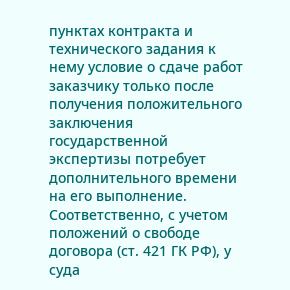пунктах контракта и технического задания к нему условие о сдаче работ заказчику только после получения положительного заключения государственной экспертизы потребует дополнительного времени на его выполнение. Соответственно, с учетом положений о свободе договора (ст. 421 ГК РФ), у суда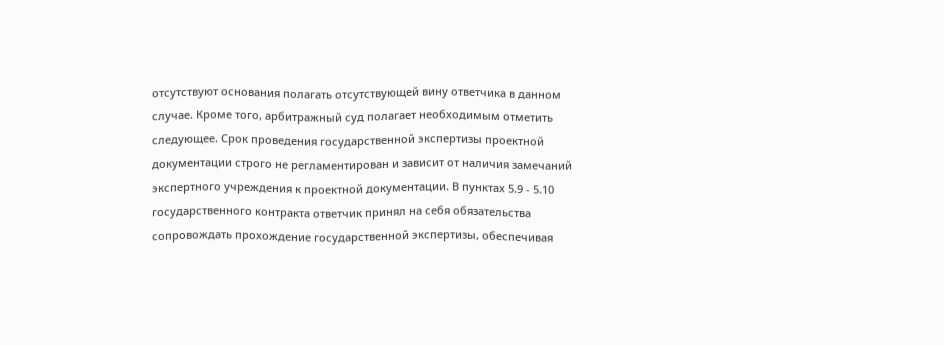отсутствуют основания полагать отсутствующей вину ответчика в данном случае. Кроме того, арбитражный суд полагает необходимым отметить следующее. Срок проведения государственной экспертизы проектной документации строго не регламентирован и зависит от наличия замечаний экспертного учреждения к проектной документации. В пунктах 5.9 - 5.10 государственного контракта ответчик принял на себя обязательства сопровождать прохождение государственной экспертизы, обеспечивая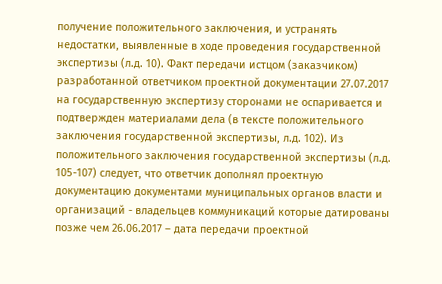получение положительного заключения, и устранять недостатки, выявленные в ходе проведения государственной экспертизы (л.д. 10). Факт передачи истцом (заказчиком) разработанной ответчиком проектной документации 27.07.2017 на государственную экспертизу сторонами не оспаривается и подтвержден материалами дела (в тексте положительного заключения государственной экспертизы, л.д. 102). Из положительного заключения государственной экспертизы (л.д. 105-107) следует, что ответчик дополнял проектную документацию документами муниципальных органов власти и организаций - владельцев коммуникаций которые датированы позже чем 26.06.2017 – дата передачи проектной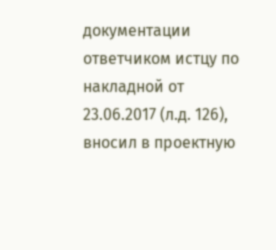документации ответчиком истцу по накладной от 23.06.2017 (л.д. 126), вносил в проектную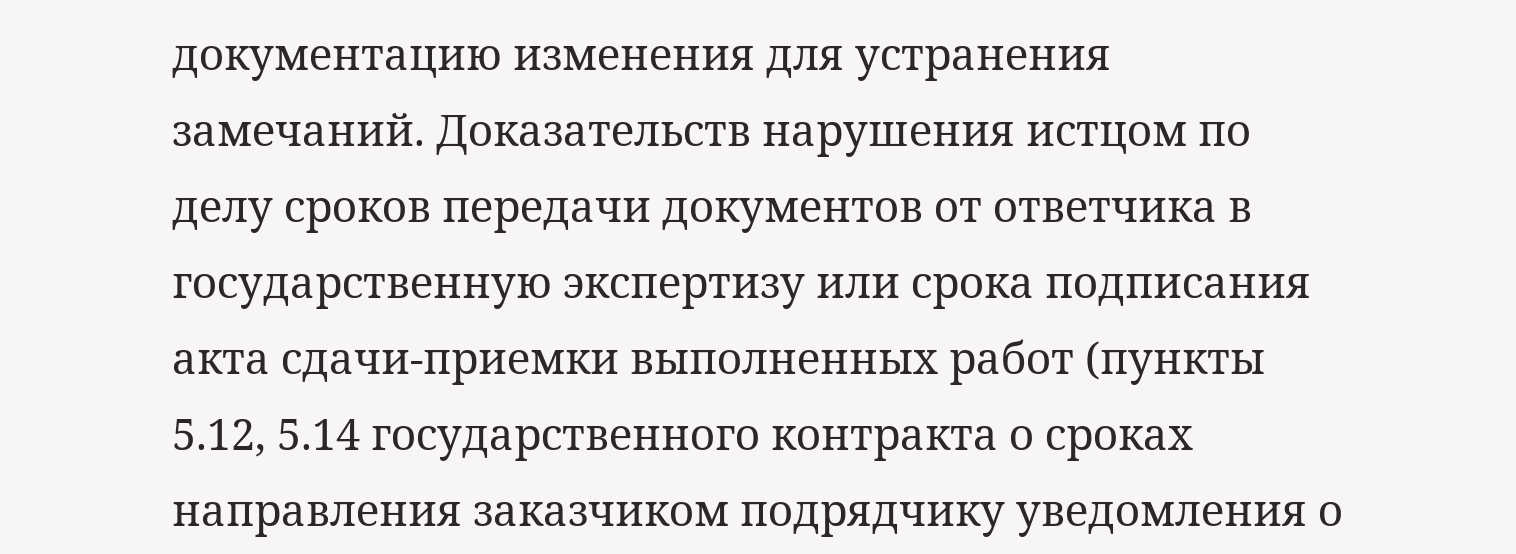документацию изменения для устранения замечаний. Доказательств нарушения истцом по делу сроков передачи документов от ответчика в государственную экспертизу или срока подписания акта сдачи-приемки выполненных работ (пункты 5.12, 5.14 государственного контракта о сроках направления заказчиком подрядчику уведомления о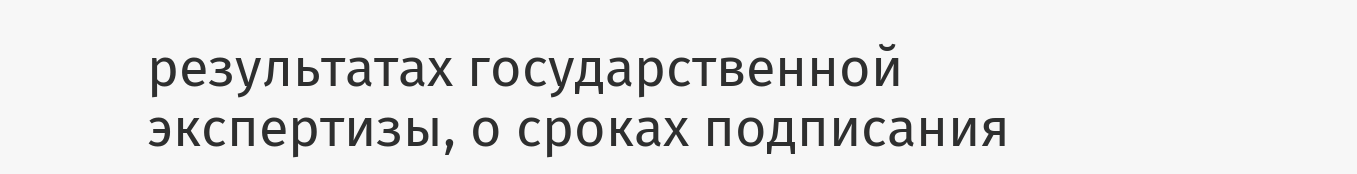результатах государственной экспертизы, о сроках подписания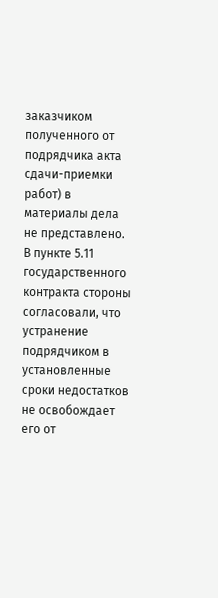заказчиком полученного от подрядчика акта сдачи-приемки работ) в материалы дела не представлено. В пункте 5.11 государственного контракта стороны согласовали, что устранение подрядчиком в установленные сроки недостатков не освобождает его от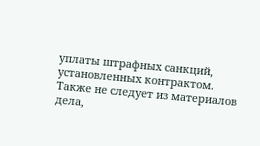уплаты штрафных санкций, установленных контрактом. Также не следует из материалов дела,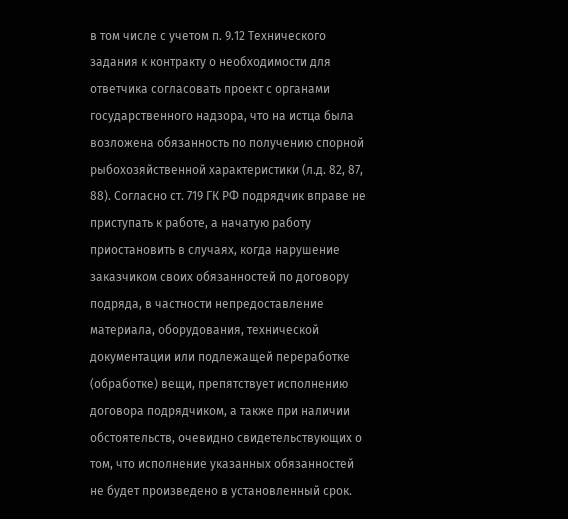в том числе с учетом п. 9.12 Технического задания к контракту о необходимости для ответчика согласовать проект с органами государственного надзора, что на истца была возложена обязанность по получению спорной рыбохозяйственной характеристики (л.д. 82, 87, 88). Согласно ст. 719 ГК РФ подрядчик вправе не приступать к работе, а начатую работу приостановить в случаях, когда нарушение заказчиком своих обязанностей по договору подряда, в частности непредоставление материала, оборудования, технической документации или подлежащей переработке (обработке) вещи, препятствует исполнению договора подрядчиком, а также при наличии обстоятельств, очевидно свидетельствующих о том, что исполнение указанных обязанностей не будет произведено в установленный срок.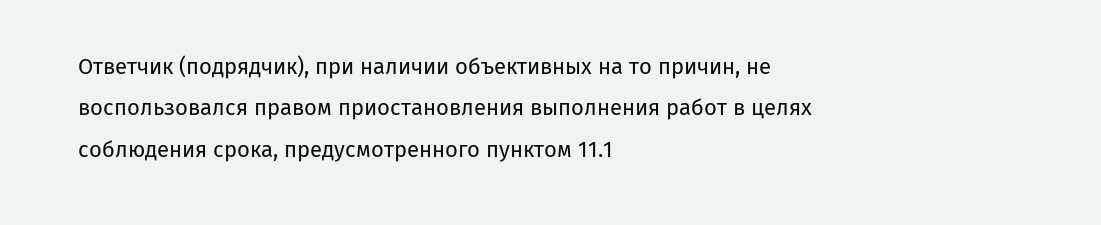Ответчик (подрядчик), при наличии объективных на то причин, не воспользовался правом приостановления выполнения работ в целях соблюдения срока, предусмотренного пунктом 11.1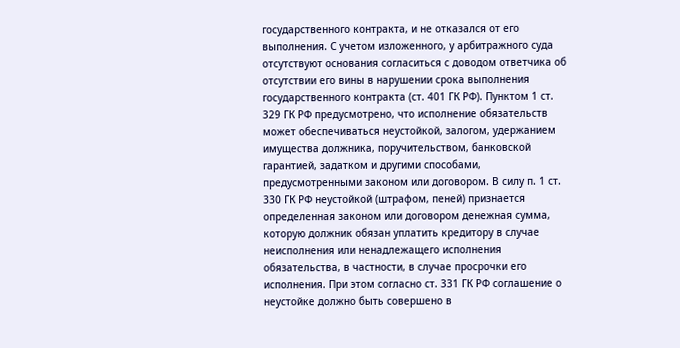государственного контракта, и не отказался от его выполнения. С учетом изложенного, у арбитражного суда отсутствуют основания согласиться с доводом ответчика об отсутствии его вины в нарушении срока выполнения государственного контракта (ст. 401 ГК РФ). Пунктом 1 ст. 329 ГК РФ предусмотрено, что исполнение обязательств может обеспечиваться неустойкой, залогом, удержанием имущества должника, поручительством, банковской гарантией, задатком и другими способами, предусмотренными законом или договором. В силу п. 1 ст. 330 ГК РФ неустойкой (штрафом, пеней) признается определенная законом или договором денежная сумма, которую должник обязан уплатить кредитору в случае неисполнения или ненадлежащего исполнения обязательства, в частности, в случае просрочки его исполнения. При этом согласно ст. 331 ГК РФ соглашение о неустойке должно быть совершено в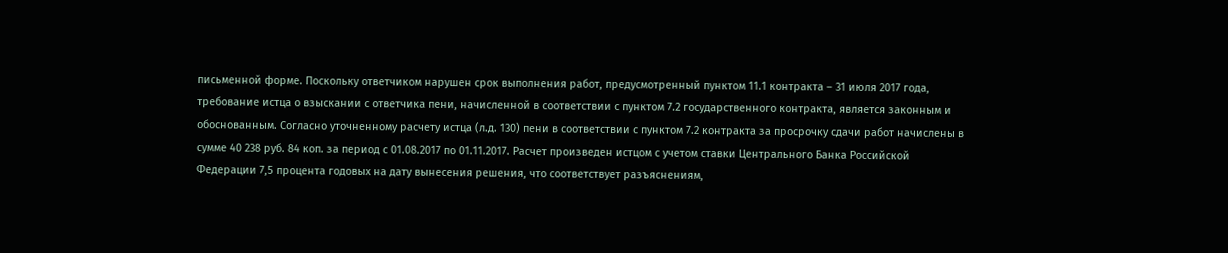письменной форме. Поскольку ответчиком нарушен срок выполнения работ, предусмотренный пунктом 11.1 контракта – 31 июля 2017 года, требование истца о взыскании с ответчика пени, начисленной в соответствии с пунктом 7.2 государственного контракта, является законным и обоснованным. Согласно уточненному расчету истца (л.д. 130) пени в соответствии с пунктом 7.2 контракта за просрочку сдачи работ начислены в сумме 40 238 руб. 84 коп. за период с 01.08.2017 по 01.11.2017. Расчет произведен истцом с учетом ставки Центрального Банка Российской Федерации 7,5 процента годовых на дату вынесения решения, что соответствует разъяснениям,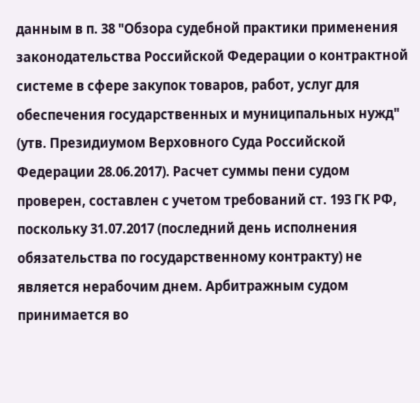данным в п. 38 "Обзора судебной практики применения законодательства Российской Федерации о контрактной системе в сфере закупок товаров, работ, услуг для обеспечения государственных и муниципальных нужд" (утв. Президиумом Верховного Суда Российской Федерации 28.06.2017). Расчет суммы пени судом проверен, составлен с учетом требований ст. 193 ГК РФ, поскольку 31.07.2017 (последний день исполнения обязательства по государственному контракту) не является нерабочим днем. Арбитражным судом принимается во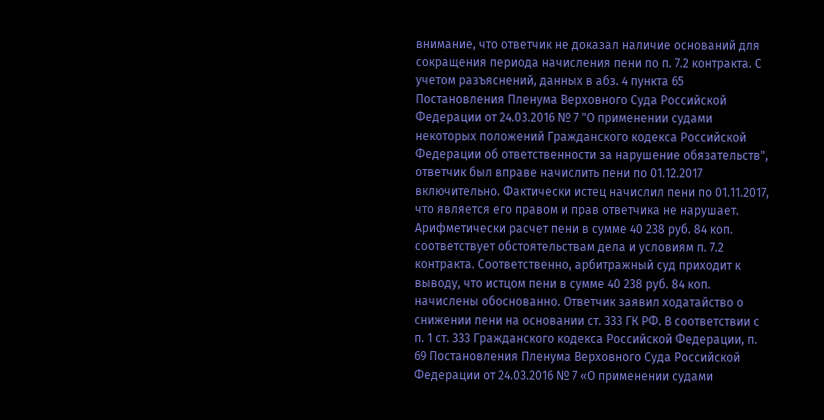внимание, что ответчик не доказал наличие оснований для сокращения периода начисления пени по п. 7.2 контракта. С учетом разъяснений, данных в абз. 4 пункта 65 Постановления Пленума Верховного Суда Российской Федерации от 24.03.2016 № 7 "О применении судами некоторых положений Гражданского кодекса Российской Федерации об ответственности за нарушение обязательств", ответчик был вправе начислить пени по 01.12.2017 включительно. Фактически истец начислил пени по 01.11.2017, что является его правом и прав ответчика не нарушает. Арифметически расчет пени в сумме 40 238 руб. 84 коп. соответствует обстоятельствам дела и условиям п. 7.2 контракта. Соответственно, арбитражный суд приходит к выводу, что истцом пени в сумме 40 238 руб. 84 коп. начислены обоснованно. Ответчик заявил ходатайство о снижении пени на основании ст. 333 ГК РФ. В соответствии с п. 1 ст. 333 Гражданского кодекса Российской Федерации, п. 69 Постановления Пленума Верховного Суда Российской Федерации от 24.03.2016 № 7 «О применении судами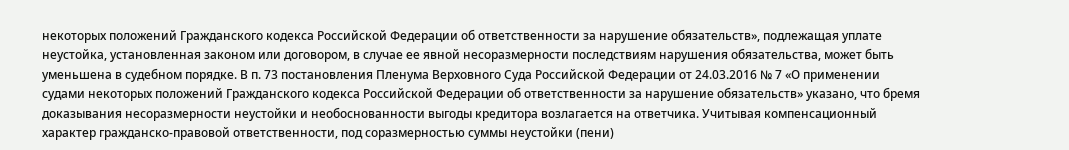некоторых положений Гражданского кодекса Российской Федерации об ответственности за нарушение обязательств», подлежащая уплате неустойка, установленная законом или договором, в случае ее явной несоразмерности последствиям нарушения обязательства, может быть уменьшена в судебном порядке. В п. 73 постановления Пленума Верховного Суда Российской Федерации от 24.03.2016 № 7 «О применении судами некоторых положений Гражданского кодекса Российской Федерации об ответственности за нарушение обязательств» указано, что бремя доказывания несоразмерности неустойки и необоснованности выгоды кредитора возлагается на ответчика. Учитывая компенсационный характер гражданско-правовой ответственности, под соразмерностью суммы неустойки (пени)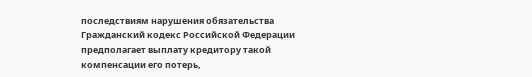последствиям нарушения обязательства Гражданский кодекс Российской Федерации предполагает выплату кредитору такой компенсации его потерь,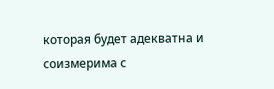которая будет адекватна и соизмерима с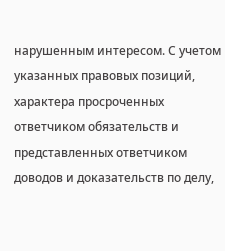нарушенным интересом. С учетом указанных правовых позиций, характера просроченных ответчиком обязательств и представленных ответчиком доводов и доказательств по делу,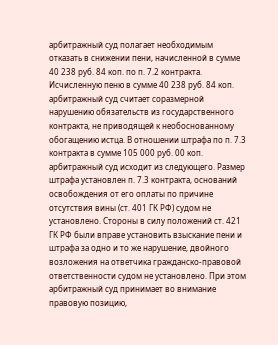арбитражный суд полагает необходимым отказать в снижении пени, начисленной в сумме 40 238 руб. 84 коп. по п. 7.2 контракта. Исчисленную пеню в сумме 40 238 руб. 84 коп. арбитражный суд считает соразмерной нарушению обязательств из государственного контракта, не приводящей к необоснованному обогащению истца. В отношении штрафа по п. 7.3 контракта в сумме 105 000 руб. 00 коп. арбитражный суд исходит из следующего. Размер штрафа установлен п. 7.3 контракта, оснований освобождения от его оплаты по причине отсутствия вины (ст. 401 ГК РФ) судом не установлено. Стороны в силу положений ст. 421 ГК РФ были вправе установить взыскание пени и штрафа за одно и то же нарушение, двойного возложения на ответчика гражданско-правовой ответственности судом не установлено. При этом арбитражный суд принимает во внимание правовую позицию,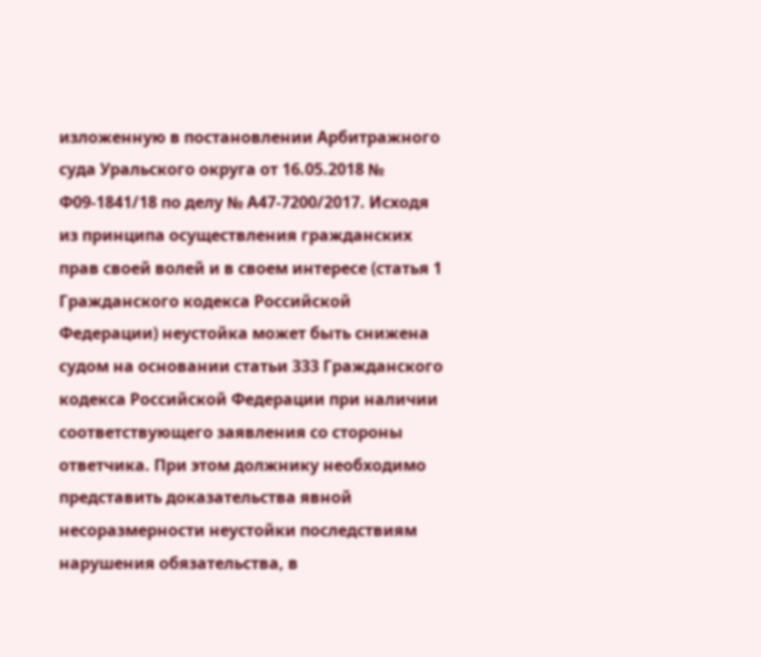изложенную в постановлении Арбитражного суда Уральского округа от 16.05.2018 № Ф09-1841/18 по делу № А47-7200/2017. Исходя из принципа осуществления гражданских прав своей волей и в своем интересе (статья 1 Гражданского кодекса Российской Федерации) неустойка может быть снижена судом на основании статьи 333 Гражданского кодекса Российской Федерации при наличии соответствующего заявления со стороны ответчика. При этом должнику необходимо представить доказательства явной несоразмерности неустойки последствиям нарушения обязательства, в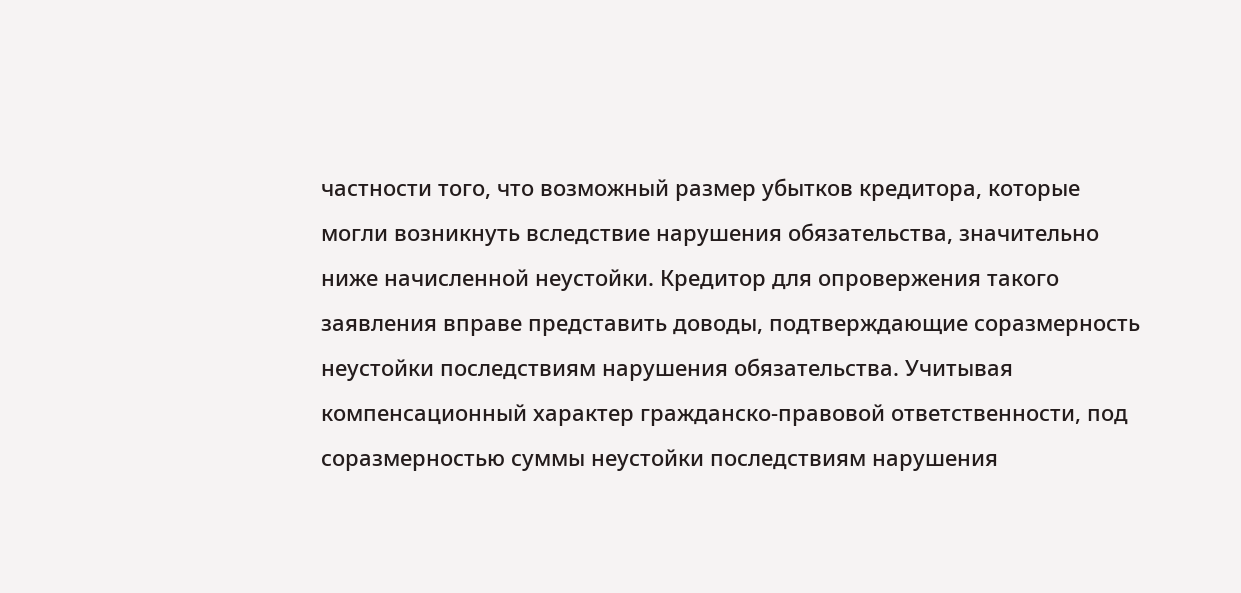частности того, что возможный размер убытков кредитора, которые могли возникнуть вследствие нарушения обязательства, значительно ниже начисленной неустойки. Кредитор для опровержения такого заявления вправе представить доводы, подтверждающие соразмерность неустойки последствиям нарушения обязательства. Учитывая компенсационный характер гражданско-правовой ответственности, под соразмерностью суммы неустойки последствиям нарушения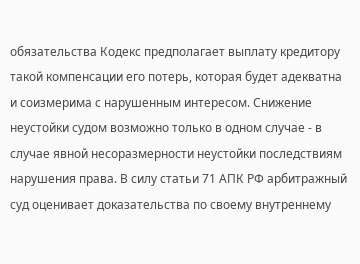обязательства Кодекс предполагает выплату кредитору такой компенсации его потерь, которая будет адекватна и соизмерима с нарушенным интересом. Снижение неустойки судом возможно только в одном случае - в случае явной несоразмерности неустойки последствиям нарушения права. В силу статьи 71 АПК РФ арбитражный суд оценивает доказательства по своему внутреннему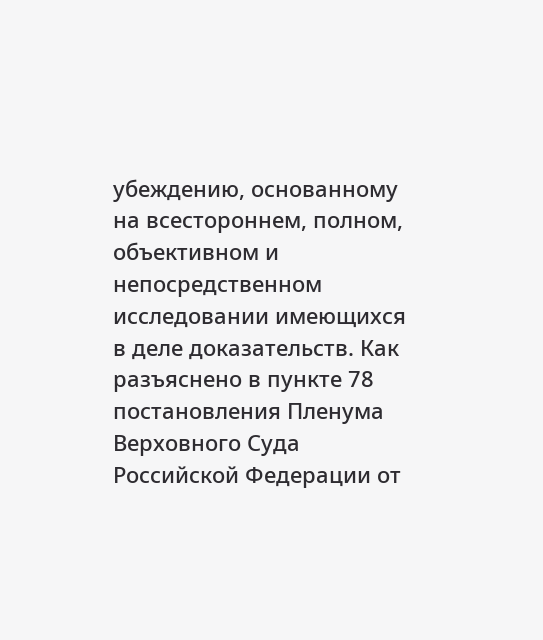убеждению, основанному на всестороннем, полном, объективном и непосредственном исследовании имеющихся в деле доказательств. Как разъяснено в пункте 78 постановления Пленума Верховного Суда Российской Федерации от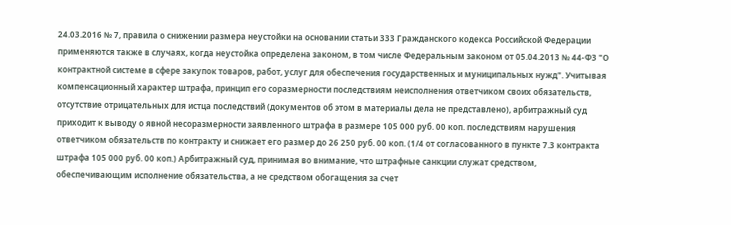24.03.2016 № 7, правила о снижении размера неустойки на основании статьи 333 Гражданского кодекса Российской Федерации применяются также в случаях, когда неустойка определена законом, в том числе Федеральным законом от 05.04.2013 № 44-ФЗ "О контрактной системе в сфере закупок товаров, работ, услуг для обеспечения государственных и муниципальных нужд". Учитывая компенсационный характер штрафа, принцип его соразмерности последствиям неисполнения ответчиком своих обязательств, отсутствие отрицательных для истца последствий (документов об этом в материалы дела не представлено), арбитражный суд приходит к выводу о явной несоразмерности заявленного штрафа в размере 105 000 руб. 00 коп. последствиям нарушения ответчиком обязательств по контракту и снижает его размер до 26 250 руб. 00 коп. (1/4 от согласованного в пункте 7.3 контракта штрафа 105 000 руб. 00 коп.) Арбитражный суд, принимая во внимание, что штрафные санкции служат средством, обеспечивающим исполнение обязательства, а не средством обогащения за счет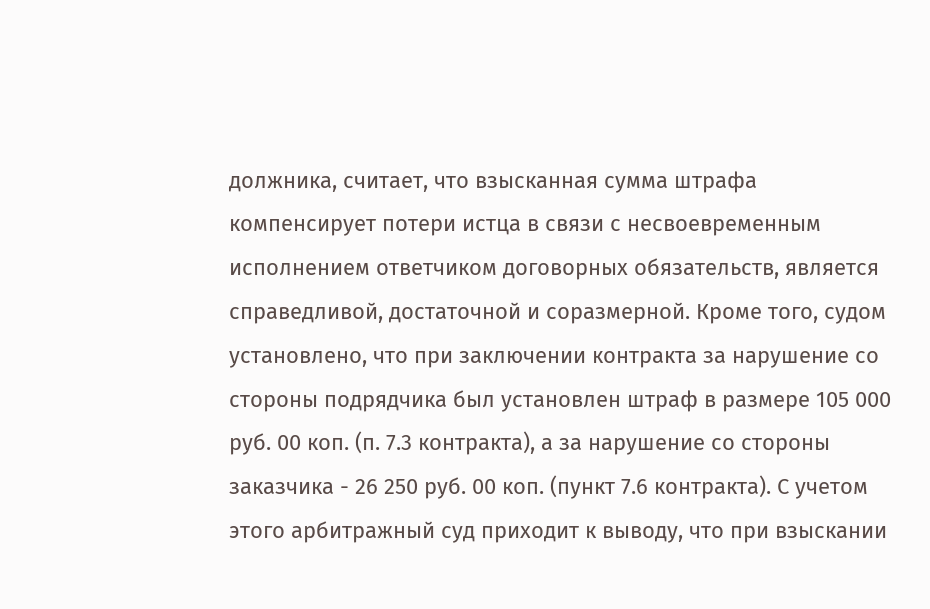должника, считает, что взысканная сумма штрафа компенсирует потери истца в связи с несвоевременным исполнением ответчиком договорных обязательств, является справедливой, достаточной и соразмерной. Кроме того, судом установлено, что при заключении контракта за нарушение со стороны подрядчика был установлен штраф в размере 105 000 руб. 00 коп. (п. 7.3 контракта), а за нарушение со стороны заказчика - 26 250 руб. 00 коп. (пункт 7.6 контракта). С учетом этого арбитражный суд приходит к выводу, что при взыскании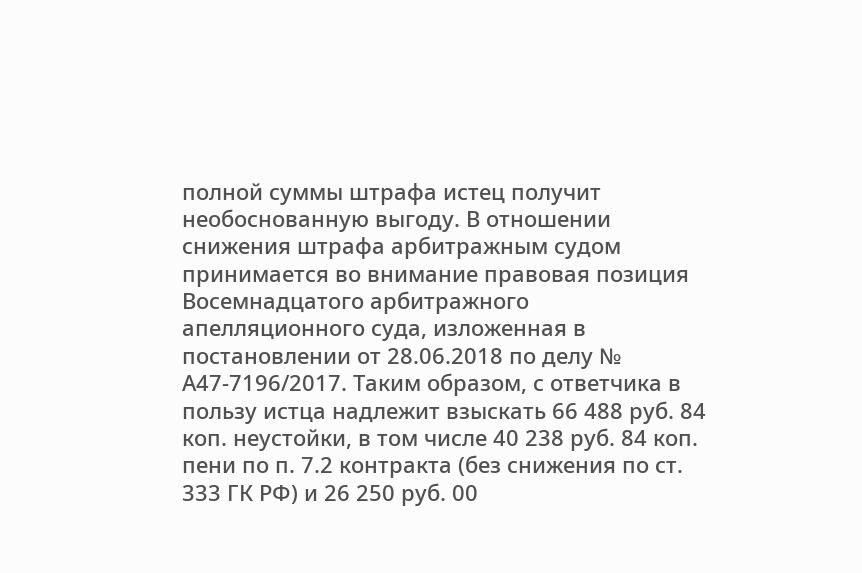полной суммы штрафа истец получит необоснованную выгоду. В отношении снижения штрафа арбитражным судом принимается во внимание правовая позиция Восемнадцатого арбитражного апелляционного суда, изложенная в постановлении от 28.06.2018 по делу № А47-7196/2017. Таким образом, с ответчика в пользу истца надлежит взыскать 66 488 руб. 84 коп. неустойки, в том числе 40 238 руб. 84 коп. пени по п. 7.2 контракта (без снижения по ст. 333 ГК РФ) и 26 250 руб. 00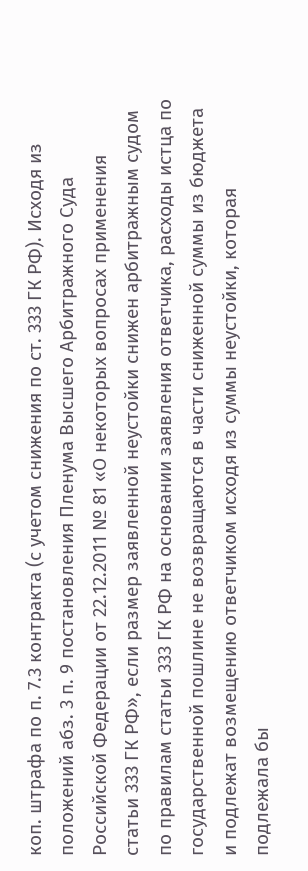коп. штрафа по п. 7.3 контракта (с учетом снижения по ст. 333 ГК РФ). Исходя из положений абз. 3 п. 9 постановления Пленума Высшего Арбитражного Суда Российской Федерации от 22.12.2011 № 81 «О некоторых вопросах применения статьи 333 ГК РФ», если размер заявленной неустойки снижен арбитражным судом по правилам статьи 333 ГК РФ на основании заявления ответчика, расходы истца по государственной пошлине не возвращаются в части сниженной суммы из бюджета и подлежат возмещению ответчиком исходя из суммы неустойки, которая подлежала бы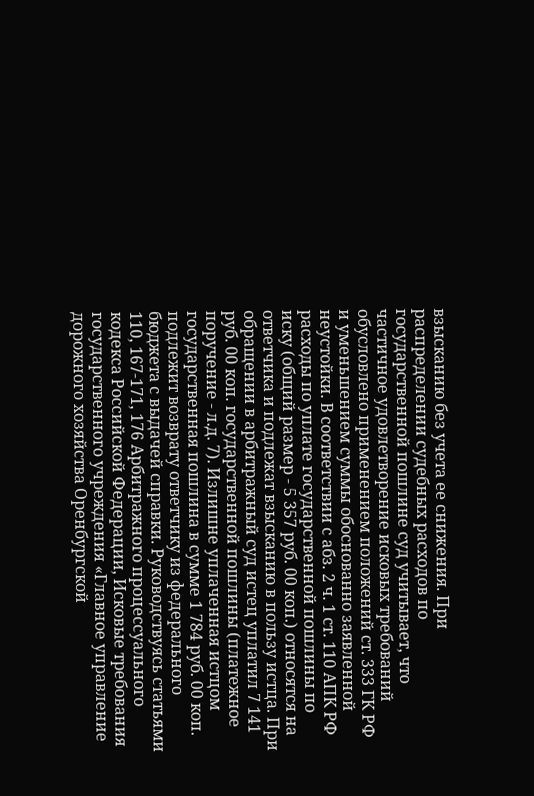взысканию без учета ее снижения. При распределении судебных расходов по государственной пошлине суд учитывает, что частичное удовлетворение исковых требований обусловлено применением положений ст. 333 ГК РФ и уменьшением суммы обоснованно заявленной неустойки. В соответствии с абз. 2 ч. 1 ст. 110 АПК РФ расходы по уплате государственной пошлины по иску (общий размер - 5 357 руб. 00 коп.) относятся на ответчика и подлежат взысканию в пользу истца. При обращении в арбитражный суд истец уплатил 7 141 руб. 00 коп. государственной пошлины (платежное поручение - л.д. 7). Излишне уплаченная истцом государственная пошлина в сумме 1 784 руб. 00 коп. подлежит возврату ответчику из федерального бюджета с выдачей справки. Руководствуясь статьями 110, 167-171, 176 Арбитражного процессуального кодекса Российской Федерации, Исковые требования государственного учреждения «Главное управление дорожного хозяйства Оренбургской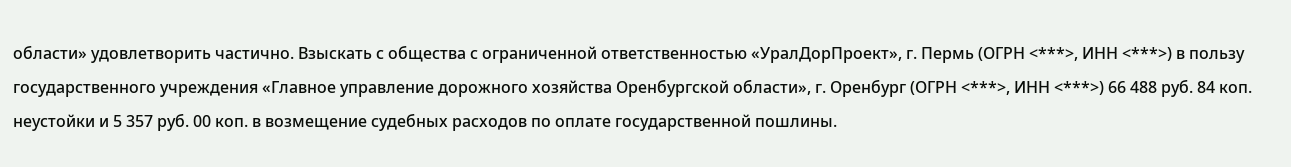области» удовлетворить частично. Взыскать с общества с ограниченной ответственностью «УралДорПроект», г. Пермь (ОГРН <***>, ИНН <***>) в пользу государственного учреждения «Главное управление дорожного хозяйства Оренбургской области», г. Оренбург (ОГРН <***>, ИНН <***>) 66 488 руб. 84 коп. неустойки и 5 357 руб. 00 коп. в возмещение судебных расходов по оплате государственной пошлины.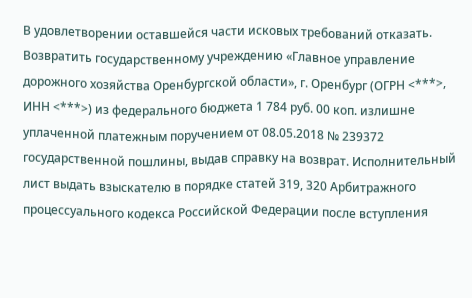В удовлетворении оставшейся части исковых требований отказать. Возвратить государственному учреждению «Главное управление дорожного хозяйства Оренбургской области», г. Оренбург (ОГРН <***>, ИНН <***>) из федерального бюджета 1 784 руб. 00 коп. излишне уплаченной платежным поручением от 08.05.2018 № 239372 государственной пошлины, выдав справку на возврат. Исполнительный лист выдать взыскателю в порядке статей 319, 320 Арбитражного процессуального кодекса Российской Федерации после вступления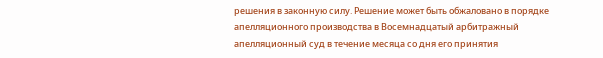решения в законную силу. Решение может быть обжаловано в порядке апелляционного производства в Восемнадцатый арбитражный апелляционный суд в течение месяца со дня его принятия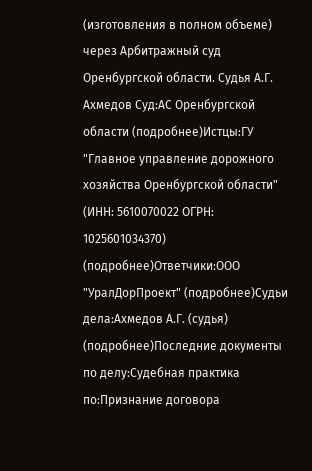(изготовления в полном объеме) через Арбитражный суд Оренбургской области. Судья А.Г. Ахмедов Суд:АС Оренбургской области (подробнее)Истцы:ГУ "Главное управление дорожного хозяйства Оренбургской области" (ИНН: 5610070022 ОГРН: 1025601034370) (подробнее)Ответчики:ООО "УралДорПроект" (подробнее)Судьи дела:Ахмедов А.Г. (судья) (подробнее)Последние документы по делу:Судебная практика по:Признание договора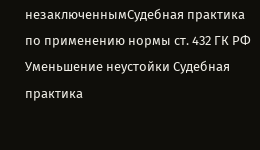незаключеннымСудебная практика по применению нормы ст. 432 ГК РФ Уменьшение неустойки Судебная практика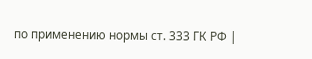по применению нормы ст. 333 ГК РФ |